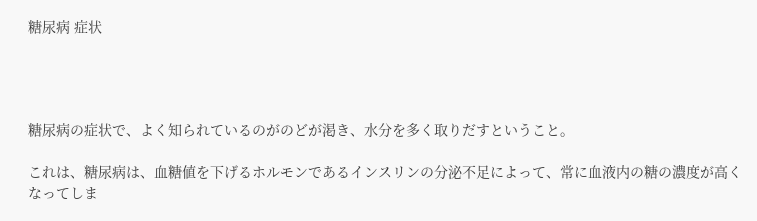糖尿病 症状




糖尿病の症状で、よく知られているのがのどが渇き、水分を多く取りだすということ。

これは、糖尿病は、血糖値を下げるホルモンであるインスリンの分泌不足によって、常に血液内の糖の濃度が高くなってしま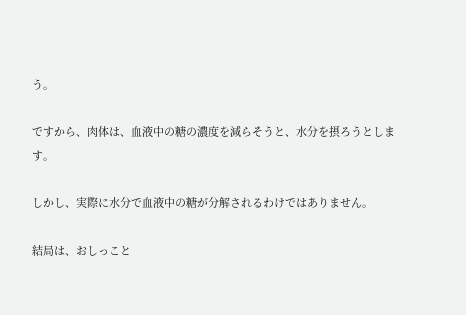う。

ですから、肉体は、血液中の糖の濃度を減らそうと、水分を摂ろうとします。

しかし、実際に水分で血液中の糖が分解されるわけではありません。

結局は、おしっこと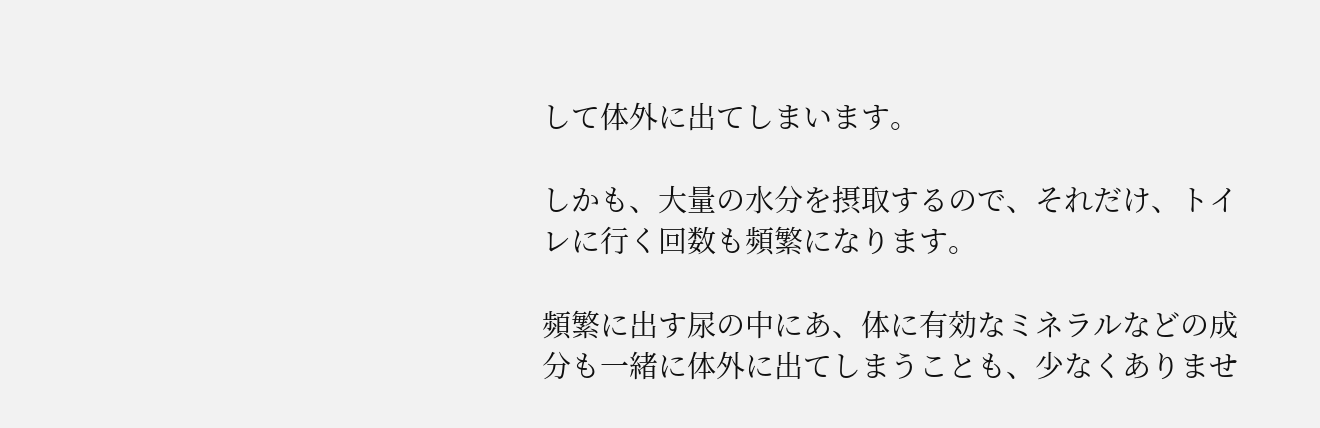して体外に出てしまいます。

しかも、大量の水分を摂取するので、それだけ、トイレに行く回数も頻繁になります。

頻繁に出す尿の中にあ、体に有効なミネラルなどの成分も一緒に体外に出てしまうことも、少なくありませ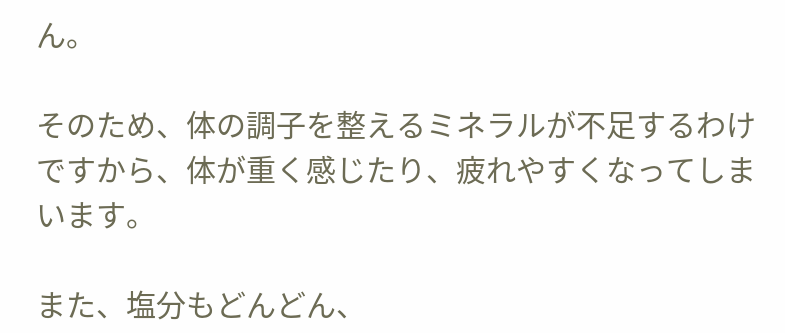ん。

そのため、体の調子を整えるミネラルが不足するわけですから、体が重く感じたり、疲れやすくなってしまいます。

また、塩分もどんどん、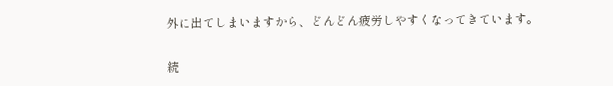外に出てしまいますから、どんどん疲労しやすくなってきています。

続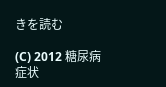きを読む

(C) 2012 糖尿病 症状